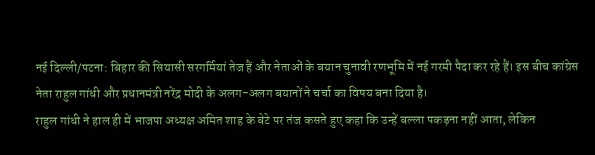नई दिल्ली/पटना: बिहार की सियासी सरगर्मियां तेज हैं और नेताओं के बयान चुनावी रणभूमि में नई गरमी पैदा कर रहे हैं। इस बीच कांग्रेस नेता राहुल गांधी और प्रधानमंत्री नरेंद्र मोदी के अलग-अलग बयानों ने चर्चा का विषय बना दिया है।
राहुल गांधी ने हाल ही में भाजपा अध्यक्ष अमित शाह के बेटे पर तंज कसते हुए कहा कि उन्हें बल्ला पकड़ना नहीं आता, लेकिन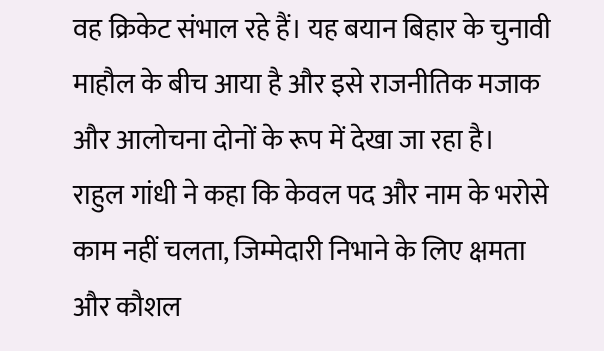वह क्रिकेट संभाल रहे हैं। यह बयान बिहार के चुनावी माहौल के बीच आया है और इसे राजनीतिक मजाक और आलोचना दोनों के रूप में देखा जा रहा है। राहुल गांधी ने कहा कि केवल पद और नाम के भरोसे काम नहीं चलता, जिम्मेदारी निभाने के लिए क्षमता और कौशल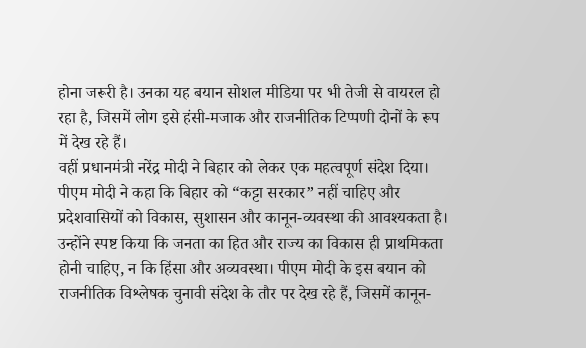होना जरूरी है। उनका यह बयान सोशल मीडिया पर भी तेजी से वायरल हो रहा है, जिसमें लोग इसे हंसी-मजाक और राजनीतिक टिप्पणी दोनों के रूप में देख रहे हैं।
वहीं प्रधानमंत्री नरेंद्र मोदी ने बिहार को लेकर एक महत्वपूर्ण संदेश दिया। पीएम मोदी ने कहा कि बिहार को “कट्टा सरकार” नहीं चाहिए और प्रदेशवासियों को विकास, सुशासन और कानून-व्यवस्था की आवश्यकता है। उन्होंने स्पष्ट किया कि जनता का हित और राज्य का विकास ही प्राथमिकता होनी चाहिए, न कि हिंसा और अव्यवस्था। पीएम मोदी के इस बयान को राजनीतिक विश्लेषक चुनावी संदेश के तौर पर देख रहे हैं, जिसमें कानून-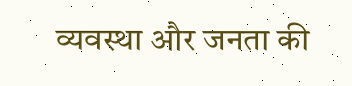व्यवस्था और जनता की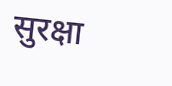सुरक्षा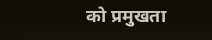को प्रमुखता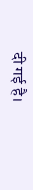दी गई है।